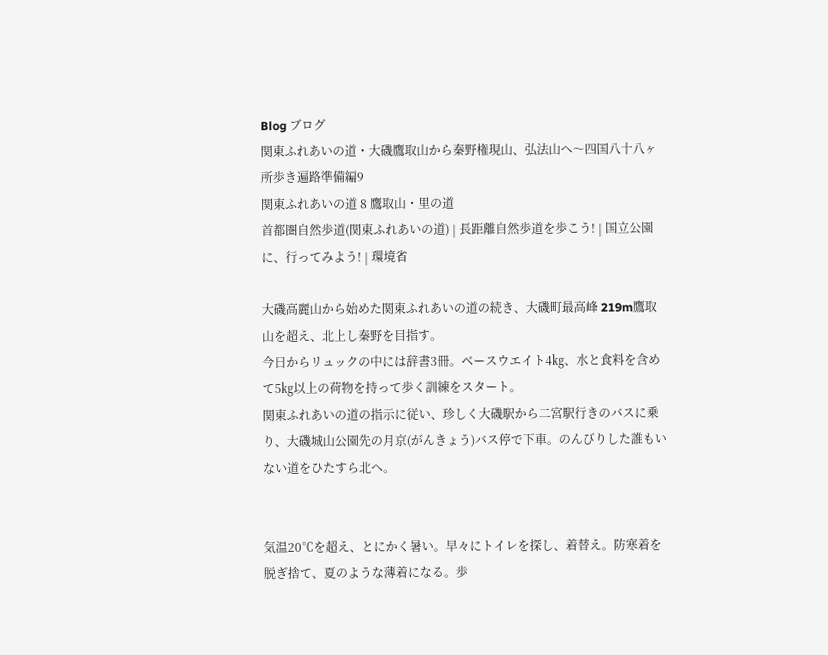Blog ブログ
関東ふれあいの道・大磯鷹取山から秦野権現山、弘法山へ〜四国八十八ヶ所歩き遍路準備編9
関東ふれあいの道 8 鷹取山・里の道
首都圏自然歩道(関東ふれあいの道) | 長距離自然歩道を歩こう! | 国立公園に、行ってみよう! | 環境省

大磯高麗山から始めた関東ふれあいの道の続き、大磯町最高峰 219m鷹取山を超え、北上し秦野を目指す。
今日からリュックの中には辞書3冊。ベースウエイト4㎏、水と食料を含めて5㎏以上の荷物を持って歩く訓練をスタート。
関東ふれあいの道の指示に従い、珍しく大磯駅から二宮駅行きのバスに乗り、大磯城山公園先の月京(がんきょう)バス停で下車。のんびりした誰もいない道をひたすら北へ。


気温20℃を超え、とにかく暑い。早々にトイレを探し、着替え。防寒着を脱ぎ捨て、夏のような薄着になる。歩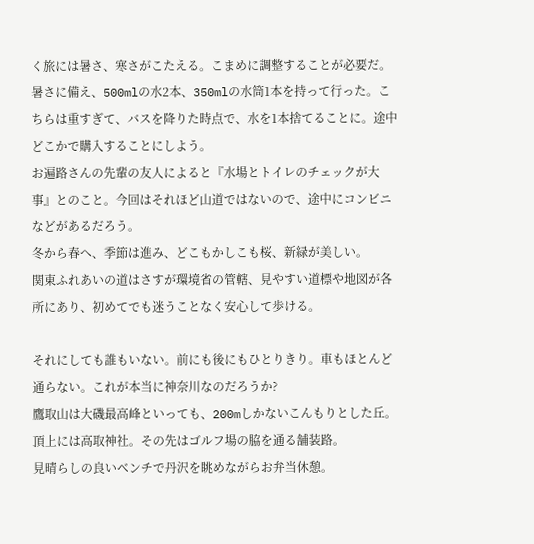く旅には暑さ、寒さがこたえる。こまめに調整することが必要だ。
暑さに備え、500mlの水2本、350mlの水筒1本を持って行った。こちらは重すぎて、バスを降りた時点で、水を1本捨てることに。途中どこかで購入することにしよう。
お遍路さんの先輩の友人によると『水場とトイレのチェックが大事』とのこと。今回はそれほど山道ではないので、途中にコンビニなどがあるだろう。
冬から春へ、季節は進み、どこもかしこも桜、新緑が美しい。
関東ふれあいの道はさすが環境省の管轄、見やすい道標や地図が各所にあり、初めてでも迷うことなく安心して歩ける。

それにしても誰もいない。前にも後にもひとりきり。車もほとんど通らない。これが本当に神奈川なのだろうか?
鷹取山は大磯最高峰といっても、200mしかないこんもりとした丘。頂上には高取神社。その先はゴルフ場の脇を通る舗装路。
見晴らしの良いベンチで丹沢を眺めながらお弁当休憩。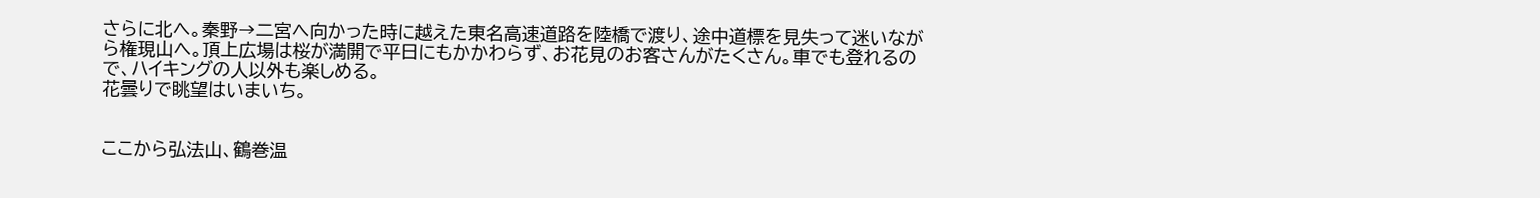さらに北へ。秦野→二宮へ向かった時に越えた東名高速道路を陸橋で渡り、途中道標を見失って迷いながら権現山へ。頂上広場は桜が満開で平日にもかかわらず、お花見のお客さんがたくさん。車でも登れるので、ハイキングの人以外も楽しめる。
花曇りで眺望はいまいち。


ここから弘法山、鶴巻温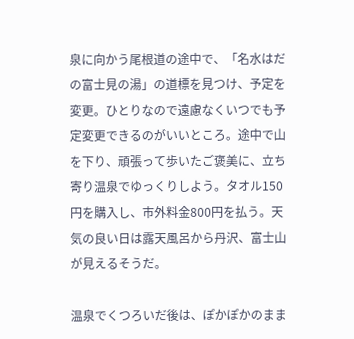泉に向かう尾根道の途中で、「名水はだの富士見の湯」の道標を見つけ、予定を変更。ひとりなので遠慮なくいつでも予定変更できるのがいいところ。途中で山を下り、頑張って歩いたご褒美に、立ち寄り温泉でゆっくりしよう。タオル150円を購入し、市外料金800円を払う。天気の良い日は露天風呂から丹沢、富士山が見えるそうだ。

温泉でくつろいだ後は、ぽかぽかのまま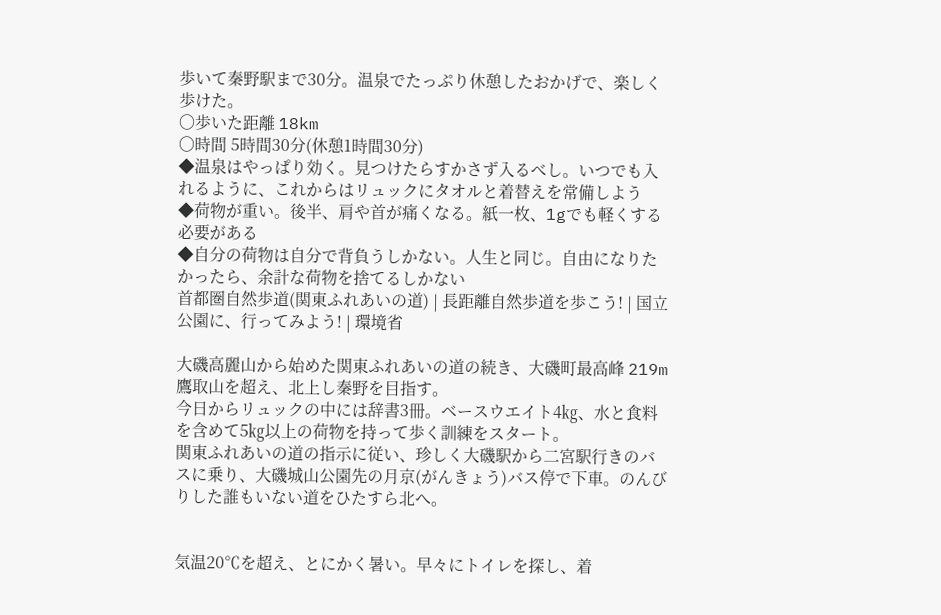歩いて秦野駅まで30分。温泉でたっぷり休憩したおかげで、楽しく歩けた。
〇歩いた距離 18km
〇時間 5時間30分(休憩1時間30分)
◆温泉はやっぱり効く。見つけたらすかさず入るべし。いつでも入れるように、これからはリュックにタオルと着替えを常備しよう
◆荷物が重い。後半、肩や首が痛くなる。紙一枚、1gでも軽くする必要がある
◆自分の荷物は自分で背負うしかない。人生と同じ。自由になりたかったら、余計な荷物を捨てるしかない
首都圏自然歩道(関東ふれあいの道) | 長距離自然歩道を歩こう! | 国立公園に、行ってみよう! | 環境省

大磯高麗山から始めた関東ふれあいの道の続き、大磯町最高峰 219m鷹取山を超え、北上し秦野を目指す。
今日からリュックの中には辞書3冊。ベースウエイト4㎏、水と食料を含めて5㎏以上の荷物を持って歩く訓練をスタート。
関東ふれあいの道の指示に従い、珍しく大磯駅から二宮駅行きのバスに乗り、大磯城山公園先の月京(がんきょう)バス停で下車。のんびりした誰もいない道をひたすら北へ。


気温20℃を超え、とにかく暑い。早々にトイレを探し、着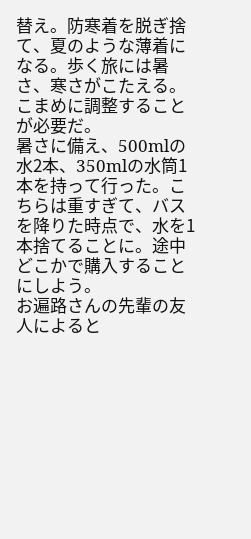替え。防寒着を脱ぎ捨て、夏のような薄着になる。歩く旅には暑さ、寒さがこたえる。こまめに調整することが必要だ。
暑さに備え、500mlの水2本、350mlの水筒1本を持って行った。こちらは重すぎて、バスを降りた時点で、水を1本捨てることに。途中どこかで購入することにしよう。
お遍路さんの先輩の友人によると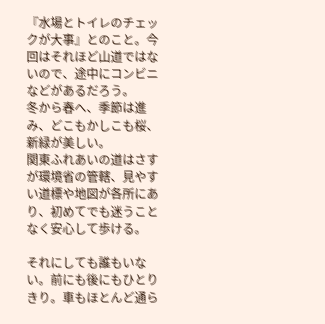『水場とトイレのチェックが大事』とのこと。今回はそれほど山道ではないので、途中にコンビニなどがあるだろう。
冬から春へ、季節は進み、どこもかしこも桜、新緑が美しい。
関東ふれあいの道はさすが環境省の管轄、見やすい道標や地図が各所にあり、初めてでも迷うことなく安心して歩ける。

それにしても誰もいない。前にも後にもひとりきり。車もほとんど通ら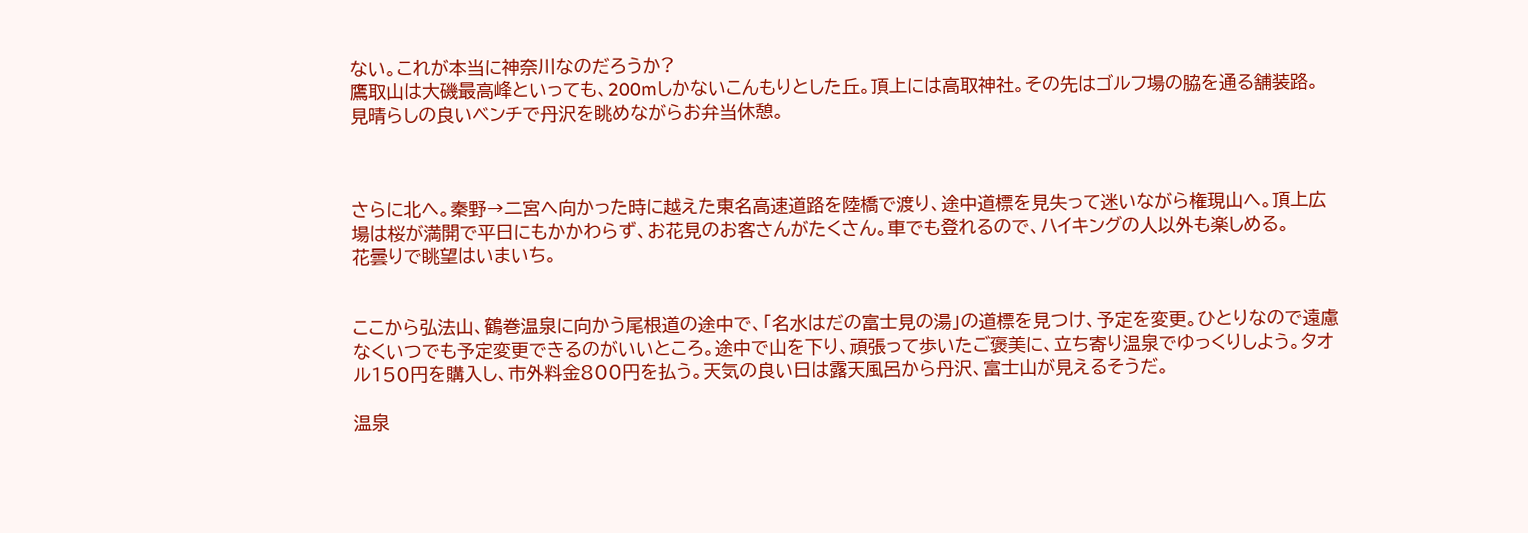ない。これが本当に神奈川なのだろうか?
鷹取山は大磯最高峰といっても、200mしかないこんもりとした丘。頂上には高取神社。その先はゴルフ場の脇を通る舗装路。
見晴らしの良いベンチで丹沢を眺めながらお弁当休憩。



さらに北へ。秦野→二宮へ向かった時に越えた東名高速道路を陸橋で渡り、途中道標を見失って迷いながら権現山へ。頂上広場は桜が満開で平日にもかかわらず、お花見のお客さんがたくさん。車でも登れるので、ハイキングの人以外も楽しめる。
花曇りで眺望はいまいち。


ここから弘法山、鶴巻温泉に向かう尾根道の途中で、「名水はだの富士見の湯」の道標を見つけ、予定を変更。ひとりなので遠慮なくいつでも予定変更できるのがいいところ。途中で山を下り、頑張って歩いたご褒美に、立ち寄り温泉でゆっくりしよう。タオル150円を購入し、市外料金800円を払う。天気の良い日は露天風呂から丹沢、富士山が見えるそうだ。

温泉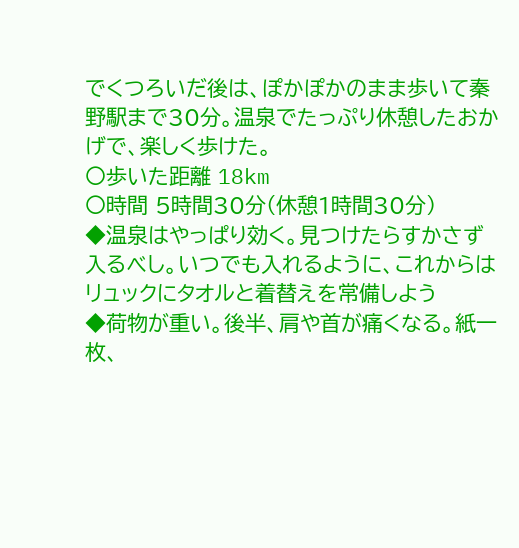でくつろいだ後は、ぽかぽかのまま歩いて秦野駅まで30分。温泉でたっぷり休憩したおかげで、楽しく歩けた。
〇歩いた距離 18km
〇時間 5時間30分(休憩1時間30分)
◆温泉はやっぱり効く。見つけたらすかさず入るべし。いつでも入れるように、これからはリュックにタオルと着替えを常備しよう
◆荷物が重い。後半、肩や首が痛くなる。紙一枚、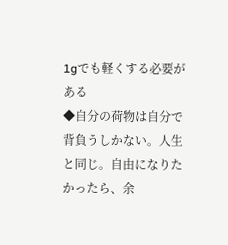1gでも軽くする必要がある
◆自分の荷物は自分で背負うしかない。人生と同じ。自由になりたかったら、余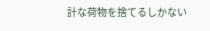計な荷物を捨てるしかない